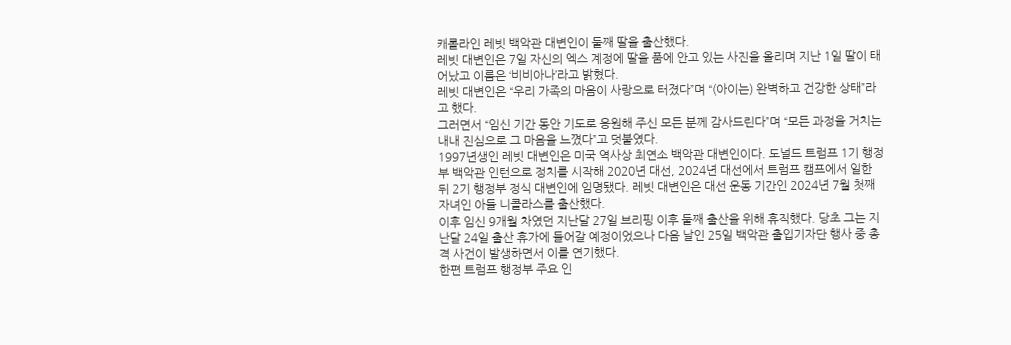캐롤라인 레빗 백악관 대변인이 둘째 딸을 출산했다.
레빗 대변인은 7일 자신의 엑스 계정에 딸을 품에 안고 있는 사진을 올리며 지난 1일 딸이 태어났고 이름은 ‘비비아나’라고 밝혔다.
레빗 대변인은 “우리 가족의 마음이 사랑으로 터졌다”며 “(아이는) 완벽하고 건강한 상태”라고 했다.
그러면서 “임신 기간 동안 기도로 응원해 주신 모든 분께 감사드린다”며 “모든 과정을 거치는 내내 진심으로 그 마음을 느꼈다”고 덧붙였다.
1997년생인 레빗 대변인은 미국 역사상 최연소 백악관 대변인이다. 도널드 트럼프 1기 행정부 백악관 인턴으로 정치를 시작해 2020년 대선, 2024년 대선에서 트럼프 캠프에서 일한 뒤 2기 행정부 정식 대변인에 임명됐다. 레빗 대변인은 대선 운동 기간인 2024년 7월 첫째 자녀인 아들 니콜라스를 출산했다.
이후 임신 9개월 차였던 지난달 27일 브리핑 이후 둘째 출산을 위해 휴직했다. 당초 그는 지난달 24일 출산 휴가에 들어갈 예정이었으나 다음 날인 25일 백악관 출입기자단 행사 중 총격 사건이 발생하면서 이를 연기했다.
한편 트럼프 행정부 주요 인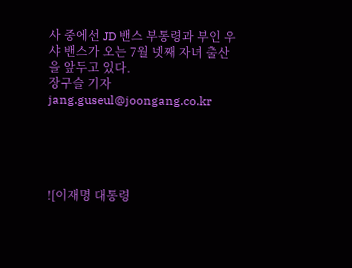사 중에선 JD 밴스 부통령과 부인 우샤 밴스가 오는 7월 넷째 자녀 출산을 앞두고 있다.
장구슬 기자 jang.guseul@joongang.co.kr





![이재명 대통령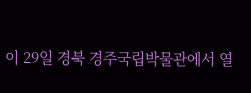이 29일 경북 경주국립박물관에서 열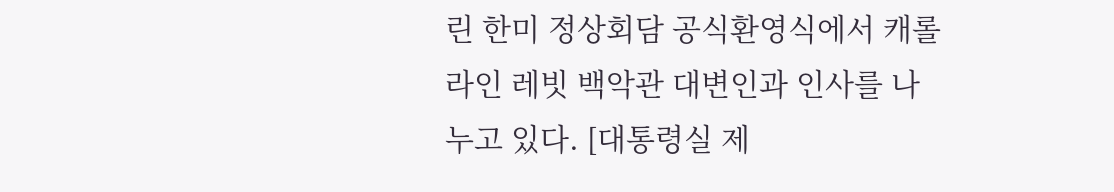린 한미 정상회담 공식환영식에서 캐롤라인 레빗 백악관 대변인과 인사를 나누고 있다. [대통령실 제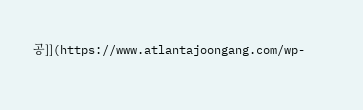공]](https://www.atlantajoongang.com/wp-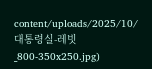content/uploads/2025/10/대통령실-레빗_800-350x250.jpg)